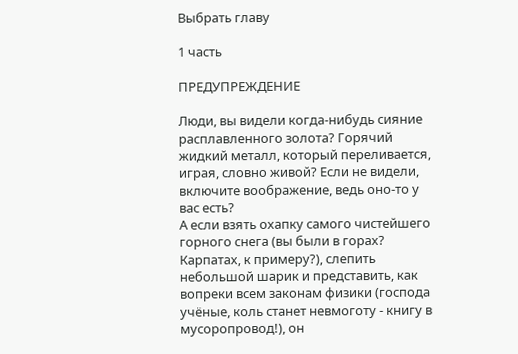Выбрать главу

1 часть

ПРЕДУПРЕЖДЕНИЕ

Люди, вы видели когда-нибудь сияние расплавленного золота? Горячий жидкий металл, который переливается, играя, словно живой? Если не видели, включите воображение, ведь оно-то у вас есть?
А если взять охапку самого чистейшего горного снега (вы были в горах? Карпатах, к примеру?), слепить небольшой шарик и представить, как вопреки всем законам физики (господа учёные, коль станет невмоготу - книгу в мусоропровод!), он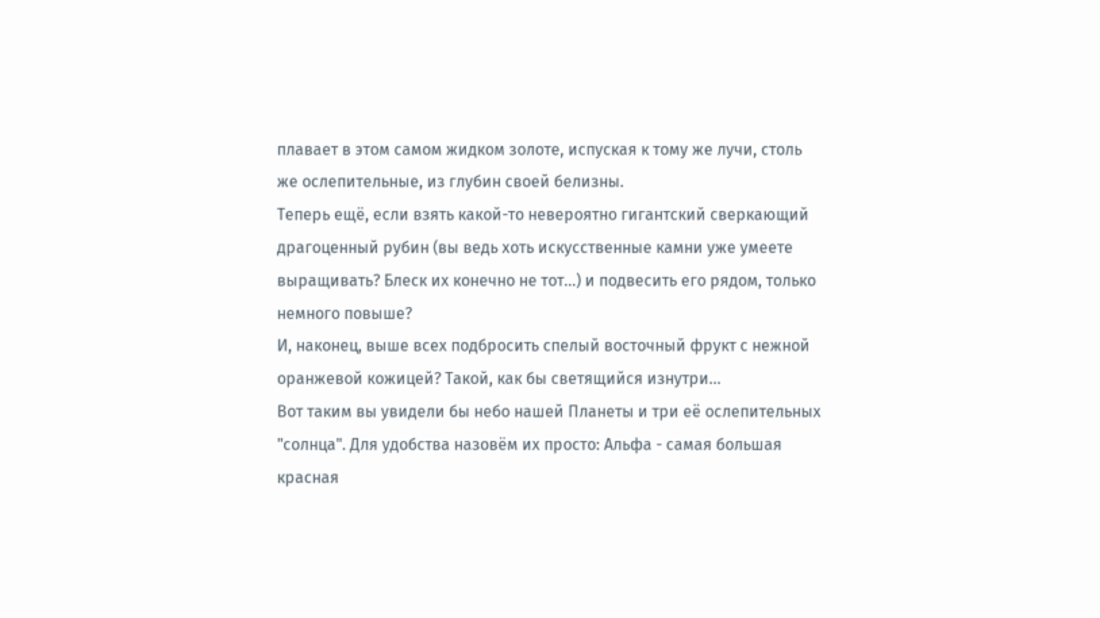плавает в этом самом жидком золоте, испуская к тому же лучи, столь же ослепительные, из глубин своей белизны.
Теперь ещё, если взять какой-то невероятно гигантский сверкающий драгоценный рубин (вы ведь хоть искусственные камни уже умеете выращивать? Блеск их конечно не тот...) и подвесить его рядом, только немного повыше?
И, наконец, выше всех подбросить спелый восточный фрукт с нежной оранжевой кожицей? Такой, как бы светящийся изнутри...
Вот таким вы увидели бы небо нашей Планеты и три её ослепительных "солнца". Для удобства назовём их просто: Альфа - самая большая красная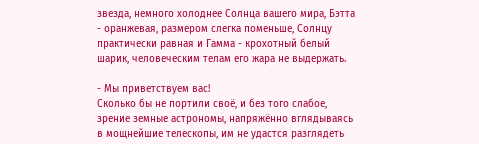звезда, немного холоднее Солнца вашего мира, Бэтта - оранжевая, размером слегка поменьше, Солнцу практически равная и Гамма - крохотный белый шарик, человеческим телам его жара не выдержать.

- Мы приветствуем вас!
Сколько бы не портили своё, и без того слабое, зрение земные астрономы, напряжённо вглядываясь в мощнейшие телескопы, им не удастся разглядеть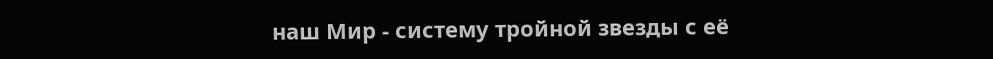наш Мир - систему тройной звезды с её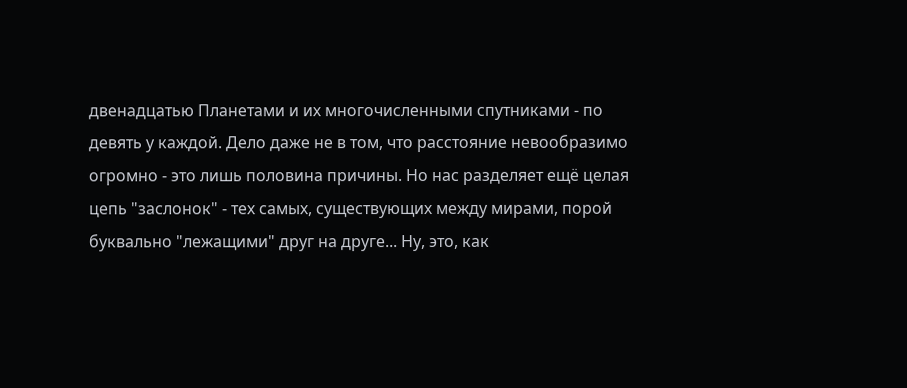двенадцатью Планетами и их многочисленными спутниками - по девять у каждой. Дело даже не в том, что расстояние невообразимо огромно - это лишь половина причины. Но нас разделяет ещё целая цепь "заслонок" - тех самых, существующих между мирами, порой буквально "лежащими" друг на друге... Ну, это, как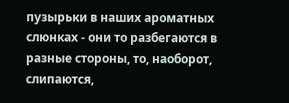пузырьки в наших ароматных слюнках - они то разбегаются в разные стороны, то, наоборот, слипаются,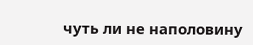чуть ли не наполовину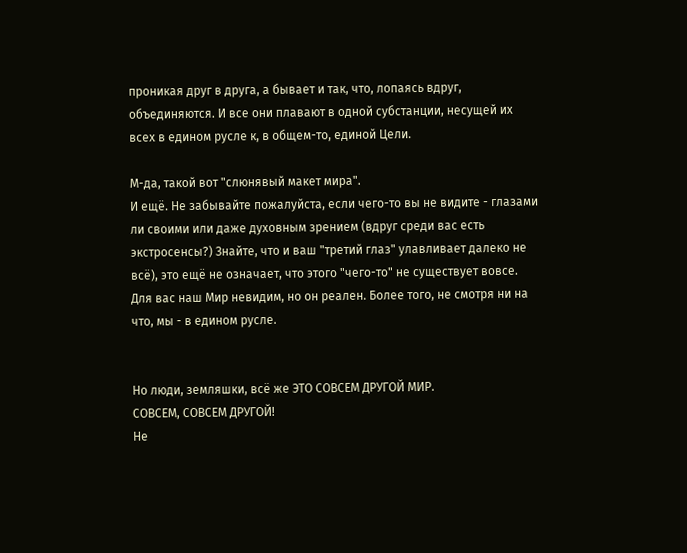проникая друг в друга, а бывает и так, что, лопаясь вдруг, объединяются. И все они плавают в одной субстанции, несущей их всех в едином русле к, в общем-то, единой Цели.

М-да, такой вот "слюнявый макет мира".
И ещё. Не забывайте пожалуйста, если чего-то вы не видите - глазами ли своими или даже духовным зрением (вдруг среди вас есть экстросенсы?) Знайте, что и ваш "третий глаз" улавливает далеко не всё), это ещё не означает, что этого "чего-то" не существует вовсе. Для вас наш Мир невидим, но он реален. Более того, не смотря ни на что, мы - в едином русле.


Но люди, земляшки, всё же ЭТО СОВСЕМ ДРУГОЙ МИР.
СОВСЕМ, СОВСЕМ ДРУГОЙ!
Не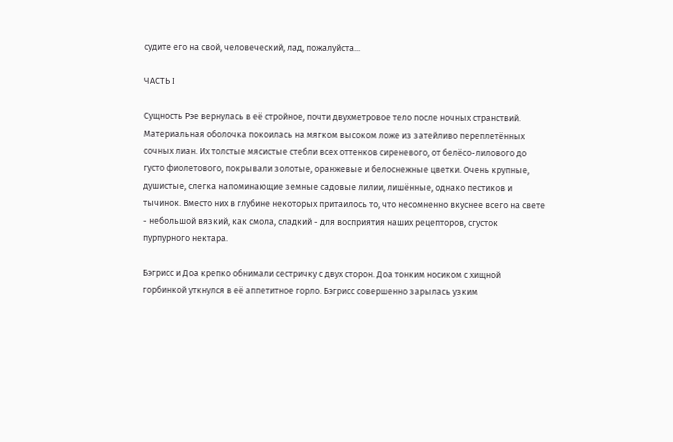судите его на свой, человеческий, лад, пожалуйста...

ЧАСТЬ I

Сущность Рэе вернулась в её стройное, почти двухметровое тело после ночных странствий. Материальная оболочка покоилась на мягком высоком ложе из затейливо переплетённых сочных лиан. Их толстые мясистые стебли всех оттенков сиреневого, от белёсо-лилового до густо фиолетового, покрывали золотые, оранжевые и белоснежные цветки. Очень крупные, душистые, слегка напоминающие земные садовые лилии, лишённые, однако пестиков и тычинок. Вместо них в глубине некоторых притаилось то, что несомненно вкуснее всего на свете - небольшой вязкий, как смола, сладкий - для восприятия наших рецепторов, сгусток пурпурного нектара.

Бэгрисс и Доа крепко обнимали сестричку с двух сторон. Доа тонким носиком с хищной горбинкой уткнулся в её аппетитное горло. Бэгрисс совершенно зарылась узким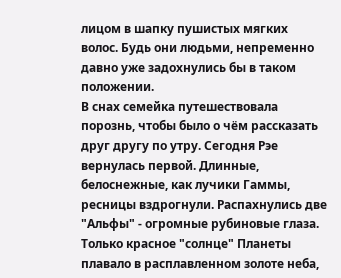лицом в шапку пушистых мягких волос. Будь они людьми, непременно давно уже задохнулись бы в таком положении.
В снах семейка путешествовала порознь, чтобы было о чём рассказать друг другу по утру. Сегодня Рэе вернулась первой. Длинные, белоснежные, как лучики Гаммы, ресницы вздрогнули. Распахнулись две "Альфы" - огромные рубиновые глаза. Только красное "солнце" Планеты плавало в расплавленном золоте неба,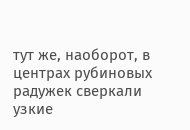тут же, наоборот, в центрах рубиновых радужек сверкали узкие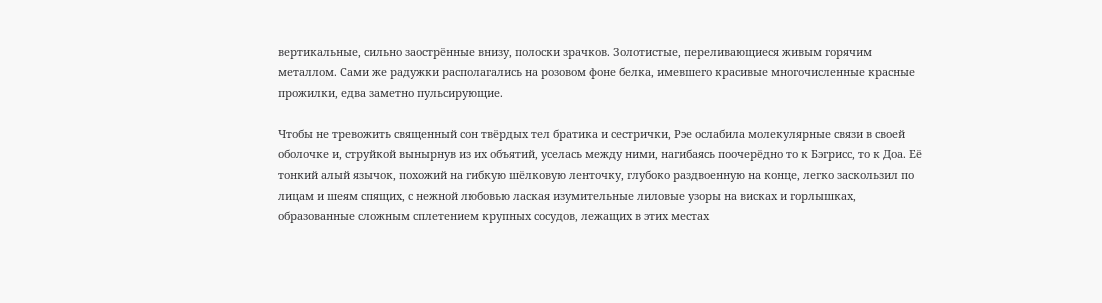вертикальные, сильно заострённые внизу, полоски зрачков. Золотистые, переливающиеся живым горячим металлом. Сами же радужки располагались на розовом фоне белка, имевшего красивые многочисленные красные прожилки, едва заметно пульсирующие.

Чтобы не тревожить священный сон твёрдых тел братика и сестрички, Рэе ослабила молекулярные связи в своей оболочке и, струйкой вынырнув из их объятий, уселась между ними, нагибаясь поочерёдно то к Бэгрисс, то к Доа. Её тонкий алый язычок, похожий на гибкую шёлковую ленточку, глубоко раздвоенную на конце, легко заскользил по лицам и шеям спящих, с нежной любовью лаская изумительные лиловые узоры на висках и горлышках, образованные сложным сплетением крупных сосудов, лежащих в этих местах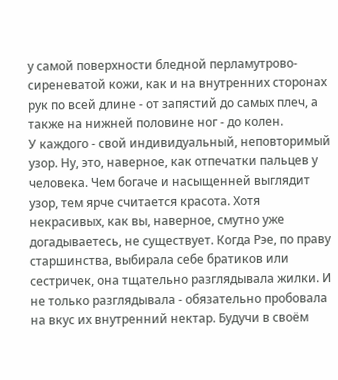у самой поверхности бледной перламутрово-сиреневатой кожи, как и на внутренних сторонах рук по всей длине - от запястий до самых плеч, а также на нижней половине ног - до колен.
У каждого - свой индивидуальный, неповторимый узор. Ну, это, наверное, как отпечатки пальцев у человека. Чем богаче и насыщенней выглядит узор, тем ярче считается красота. Хотя некрасивых, как вы, наверное, смутно уже догадываетесь, не существует. Когда Рэе, по праву старшинства, выбирала себе братиков или сестричек, она тщательно разглядывала жилки. И не только разглядывала - обязательно пробовала на вкус их внутренний нектар. Будучи в своём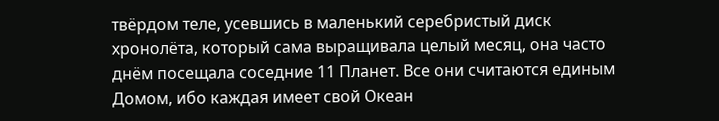твёрдом теле, усевшись в маленький серебристый диск хронолёта, который сама выращивала целый месяц, она часто днём посещала соседние 11 Планет. Все они считаются единым Домом, ибо каждая имеет свой Океан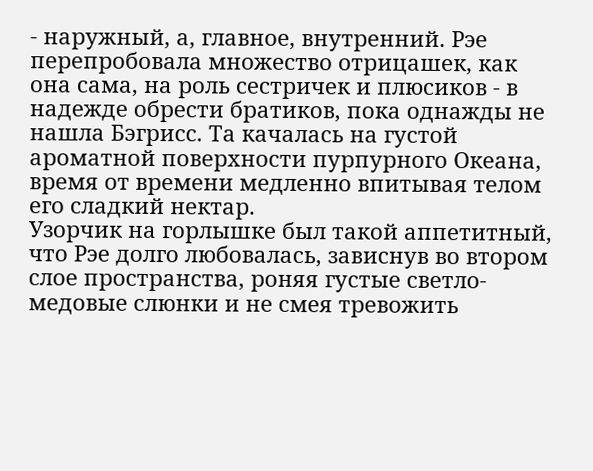- наружный, а, главное, внутренний. Рэе перепробовала множество отрицашек, как она сама, на роль сестричек и плюсиков - в надежде обрести братиков, пока однажды не нашла Бэгрисс. Та качалась на густой ароматной поверхности пурпурного Океана, время от времени медленно впитывая телом его сладкий нектар.
Узорчик на горлышке был такой аппетитный, что Рэе долго любовалась, зависнув во втором слое пространства, роняя густые светло-медовые слюнки и не смея тревожить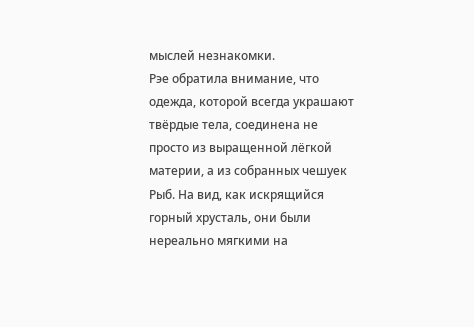мыслей незнакомки.
Рэе обратила внимание, что одежда, которой всегда украшают твёрдые тела, соединена не просто из выращенной лёгкой материи, а из собранных чешуек Рыб. На вид, как искрящийся горный хрусталь, они были нереально мягкими на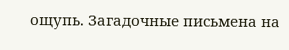ощупь. Загадочные письмена на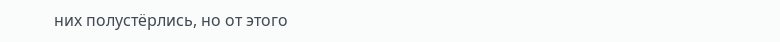них полустёрлись, но от этого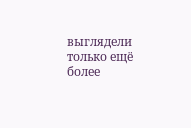выглядели только ещё более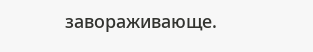завораживающе.